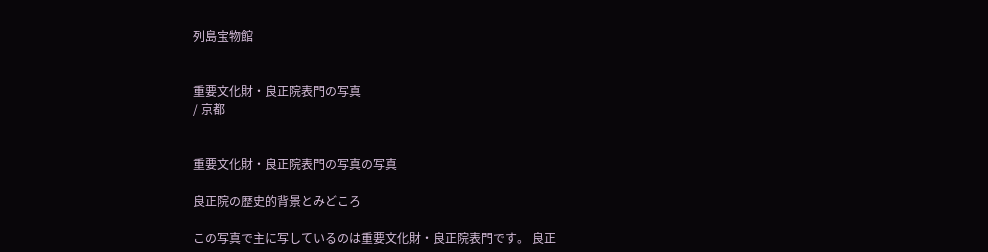列島宝物館


重要文化財・良正院表門の写真
/ 京都


重要文化財・良正院表門の写真の写真

良正院の歴史的背景とみどころ

この写真で主に写しているのは重要文化財・良正院表門です。 良正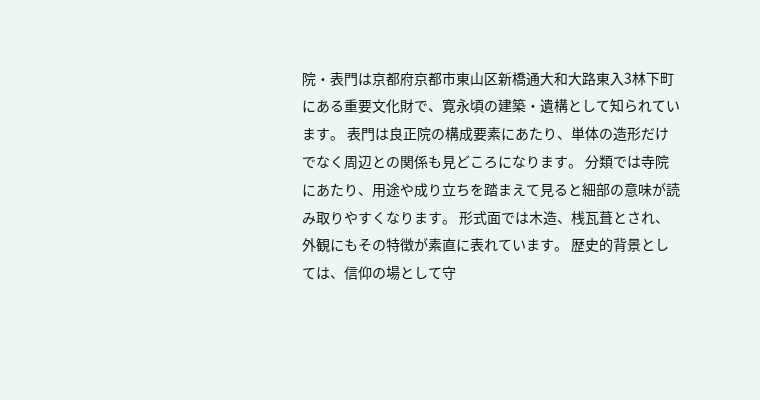院・表門は京都府京都市東山区新橋通大和大路東入3林下町にある重要文化財で、寛永頃の建築・遺構として知られています。 表門は良正院の構成要素にあたり、単体の造形だけでなく周辺との関係も見どころになります。 分類では寺院にあたり、用途や成り立ちを踏まえて見ると細部の意味が読み取りやすくなります。 形式面では木造、桟瓦葺とされ、外観にもその特徴が素直に表れています。 歴史的背景としては、信仰の場として守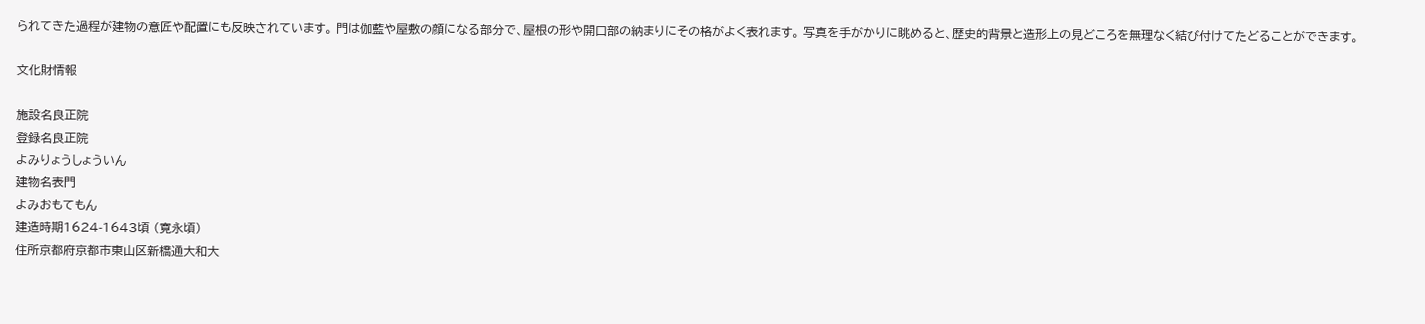られてきた過程が建物の意匠や配置にも反映されています。 門は伽藍や屋敷の顔になる部分で、屋根の形や開口部の納まりにその格がよく表れます。 写真を手がかりに眺めると、歴史的背景と造形上の見どころを無理なく結び付けてたどることができます。

文化財情報

施設名良正院
登録名良正院
よみりょうしょういん
建物名表門
よみおもてもん
建造時期1624-1643頃 (寛永頃)
住所京都府京都市東山区新橋通大和大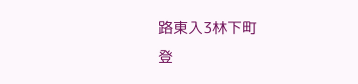路東入3林下町
登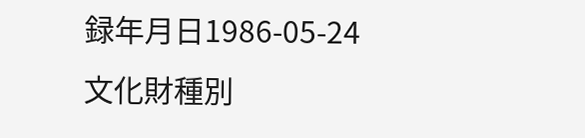録年月日1986-05-24
文化財種別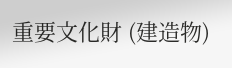重要文化財 (建造物)